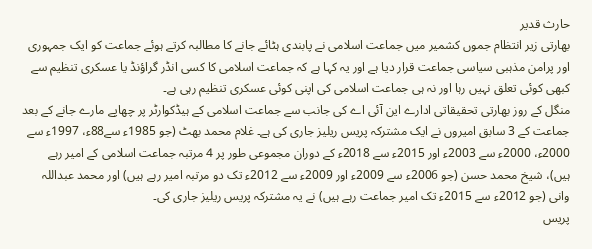حارث قدیر
بھارتی زیر انتظام جموں کشمیر میں جماعت اسلامی نے پابندی ہٹائے جانے کا مطالبہ کرتے ہوئے جماعت کو ایک جمہوری اور پرامن مذہبی سیاسی جماعت قرار دیا ہے اور یہ کہا ہے کہ جماعت اسلامی کا کسی انڈر گراؤنڈ یا عسکری تنظیم سے کبھی کوئی تعلق نہیں رہا اور نہ ہی جماعت اسلامی کی اپنی کوئی عسکری تنظیم رہی ہے۔
منگل کے روز بھارتی تحقیقاتی ادارے این آئی اے کی جانب سے جماعت اسلامی کے ہیڈکوارٹر پر چھاپے مارے جانے کے بعد جماعت کے 3 سابق امیروں نے ایک مشترکہ پریس ریلیز جاری کی ہے۔ غلام محمد بھٹ (جو 1985ء سے88ء، 1997ء سے 2000ء، 2000ء سے 2003ء اور 2015ء سے 2018ء کے دوران مجموعی طور پر 4 مرتبہ جماعت اسلامی کے امیر رہے ہیں)، شیخ محمد حسن (جو 2006ء سے 2009ء اور 2009ء سے 2012ء تک دو مرتبہ امیر رہے ہیں) اور محمد عبداللہ وانی (جو 2012ء سے 2015ء تک امیر جماعت رہے ہیں) نے یہ مشترکہ پریس ریلیز جاری کی۔
پریس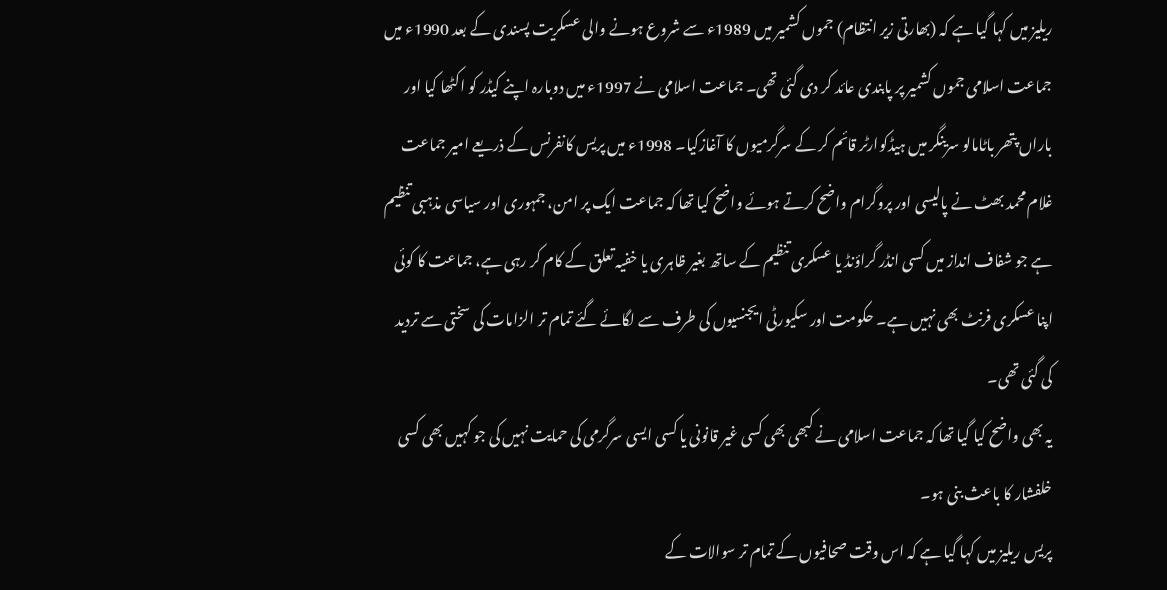ریلیز میں کہا گیا ہے کہ (بھارتی زیر انتظام) جموں کشمیر میں 1989ء سے شروع ہونے والی عسکریت پسندی کے بعد 1990ء میں جماعت اسلامی جموں کشمیر پر پابندی عائد کر دی گئی تھی۔ جماعت اسلامی نے 1997ء میں دوبارہ اپنے کیڈر کو اکٹھا کیا اور باراں پتھر باٹامالو سرینگر میں ہیڈکوارٹر قائم کر کے سرگرمیوں کا آغازکیا۔ 1998ء میں پریس کانفرنس کے ذریعے امیر جماعت غلام محمد بھٹ نے پالیسی اور پروگرام واضح کرتے ہوئے واضح کیا تھا کہ جماعت ایک پر امن، جمہوری اور سیاسی مذہبی تنظیم ہے جو شفاف انداز میں کسی انڈر گراؤنڈ یا عسکری تنظیم کے ساتھ بغیر ظاہری یا خفیہ تعلق کے کام کر رہی ہے، جماعت کا کوئی اپنا عسکری فرنٹ بھی نہیں ہے۔ حکومت اور سکیورٹی ایجنسیوں کی طرف سے لگائے گئے تمام تر الزامات کی سختی سے تردید کی گئی تھی۔
یہ بھی واضح کیا گیا تھا کہ جماعت اسلامی نے کبھی بھی کسی غیر قانونی یا کسی ایسی سرگرمی کی حمایت نہیں کی جو کہیں بھی کسی خلفشار کا باعث بنی ہو۔
پریس ریلیز میں کہا گیا ہے کہ اس وقت صحافیوں کے تمام تر سوالات کے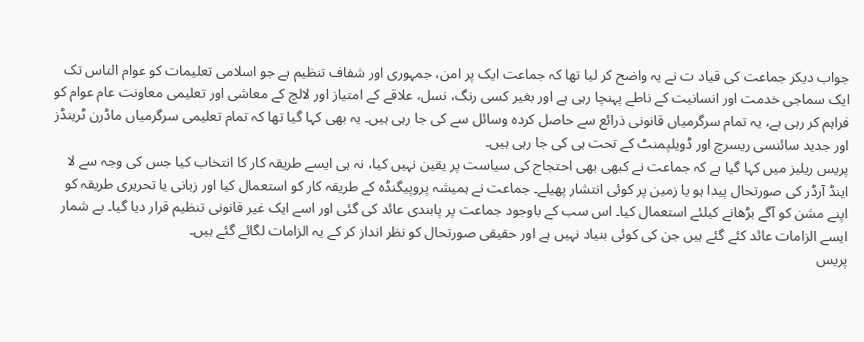جواب دیکر جماعت کی قیاد ت نے یہ واضح کر لیا تھا کہ جماعت ایک پر امن، جمہوری اور شفاف تنظیم ہے جو اسلامی تعلیمات کو عوام الناس تک ایک سماجی خدمت اور انسانیت کے ناطے پہنچا رہی ہے اور بغیر کسی رنگ، نسل، علاقے کے امتیاز اور لالچ کے معاشی اور تعلیمی معاونت عام عوام کو فراہم کر رہی ہے، یہ تمام سرگرمیاں قانونی ذرائع سے حاصل کردہ وسائل سے کی جا رہی ہیں۔ یہ بھی کہا گیا تھا کہ تمام تعلیمی سرگرمیاں ماڈرن ٹرینڈز اور جدید سائنسی ریسرچ اور ڈویلپمنٹ کے تحت ہی کی جا رہی ہیں۔
پریس ریلیز میں کہا گیا ہے کہ جماعت نے کبھی بھی احتجاج کی سیاست پر یقین نہیں کیا، نہ ہی ایسے طریقہ کار کا انتخاب کیا جس کی وجہ سے لا اینڈ آرڈر کی صورتحال پیدا ہو یا زمین پر کوئی انتشار پھیلے۔ جماعت نے ہمیشہ پروپیگنڈہ کے طریقہ کار کو استعمال کیا اور زبانی یا تحریری طریقہ کو اپنے مشن کو آگے بڑھانے کیلئے استعمال کیا۔ اس سب کے باوجود جماعت پر پابندی عائد کی گئی اور اسے ایک غیر قانونی تنظیم قرار دیا گیا۔ بے شمار ایسے الزامات عائد کئے گئے ہیں جن کی کوئی بنیاد نہیں ہے اور حقیقی صورتحال کو نظر انداز کر کے یہ الزامات لگائے گئے ہیں۔
پریس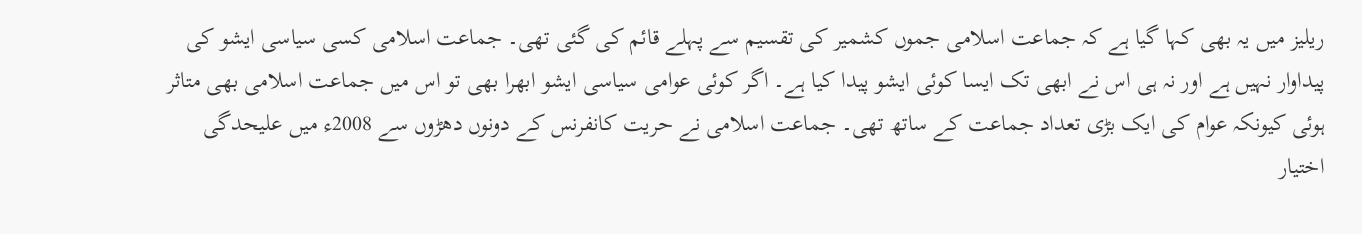ریلیز میں یہ بھی کہا گیا ہے کہ جماعت اسلامی جموں کشمیر کی تقسیم سے پہلے قائم کی گئی تھی۔ جماعت اسلامی کسی سیاسی ایشو کی پیداوار نہیں ہے اور نہ ہی اس نے ابھی تک ایسا کوئی ایشو پیدا کیا ہے۔ اگر کوئی عوامی سیاسی ایشو ابھرا بھی تو اس میں جماعت اسلامی بھی متاثر ہوئی کیونکہ عوام کی ایک بڑی تعداد جماعت کے ساتھ تھی۔ جماعت اسلامی نے حریت کانفرنس کے دونوں دھڑوں سے 2008ء میں علیحدگی اختیار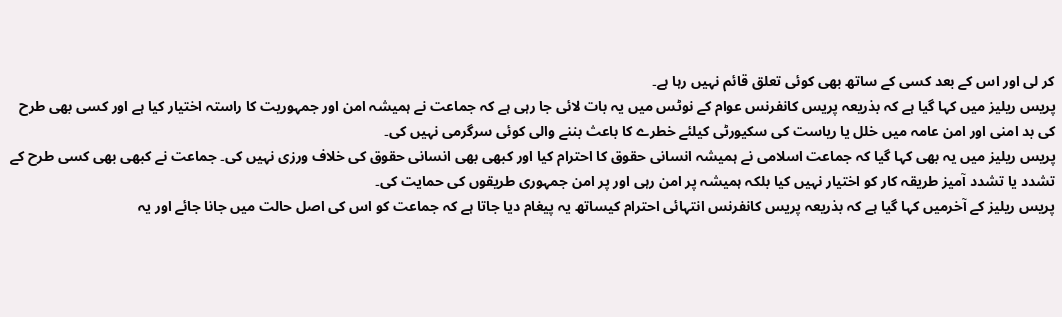کر لی اور اس کے بعد کسی کے ساتھ بھی کوئی تعلق قائم نہیں رہا ہے۔
پریس ریلیز میں کہا گیا ہے کہ بذریعہ پریس کانفرنس عوام کے نوٹس میں یہ بات لائی جا رہی ہے کہ جماعت نے ہمیشہ امن اور جمہوریت کا راستہ اختیار کیا ہے اور کسی بھی طرح کی بد امنی اور امن عامہ میں خلل یا ریاست کی سکیورٹی کیلئے خطرے کا باعث بننے والی کوئی سرگرمی نہیں کی۔
پریس ریلیز میں یہ بھی کہا گیا کہ جماعت اسلامی نے ہمیشہ انسانی حقوق کا احترام کیا اور کبھی بھی انسانی حقوق کی خلاف ورزی نہیں کی۔ جماعت نے کبھی بھی کسی طرح کے تشدد یا تشدد آمیز طریقہ کار کو اختیار نہیں کیا بلکہ ہمیشہ پر امن رہی اور پر امن جمہوری طریقوں کی حمایت کی۔
پریس ریلیز کے آخرمیں کہا گیا ہے کہ بذریعہ پریس کانفرنس انتہائی احترام کیساتھ یہ پیغام دیا جاتا ہے کہ جماعت کو اس کی اصل حالت میں جانا جائے اور یہ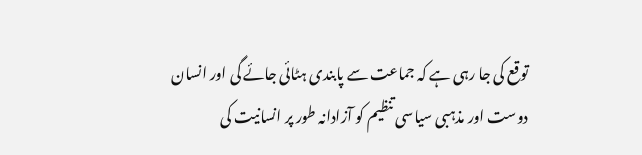توقع کی جا رہی ہے کہ جماعت سے پابندی ہٹائی جائے گی اور انسان دوست اور مذہبی سیاسی تنظیم کو آزادانہ طور پر انسانیت کی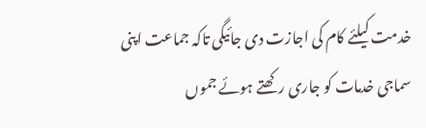خدمت کیلئے کام کی اجازت دی جائیگی تاکہ جماعت اپنی سماجی خدمات کو جاری رکھتے ہوئے جموں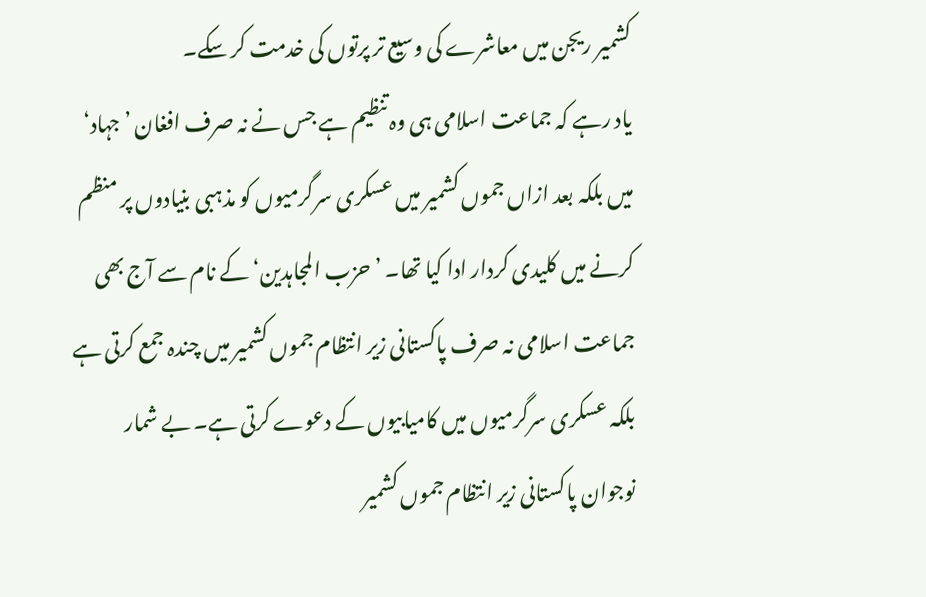کشمیر ریجن میں معاشرے کی وسیع تر پرتوں کی خدمت کر سکے۔
یاد رہے کہ جماعت اسلامی ہی وہ تنظیم ہے جس نے نہ صرف افغان ’جہاد‘ میں بلکہ بعد ازاں جموں کشمیر میں عسکری سرگرمیوں کو مذہبی بنیادوں پر منظم کرنے میں کلیدی کردار ادا کیا تھا۔ ’حزب المجاہدین‘ کے نام سے آج بھی جماعت اسلامی نہ صرف پاکستانی زیر انتظام جموں کشمیر میں چندہ جمع کرتی ہے بلکہ عسکری سرگرمیوں میں کامیابیوں کے دعوے کرتی ہے۔ بے شمار نوجوان پاکستانی زیر انتظام جموں کشمیر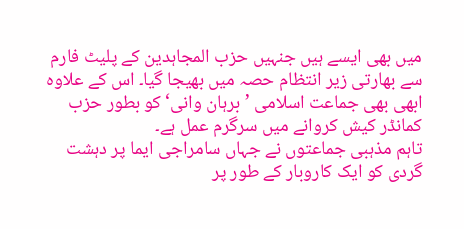میں بھی ایسے ہیں جنہیں حزب المجاہدین کے پلیٹ فارم سے بھارتی زیر انتظام حصہ میں بھیجا گیا۔ اس کے علاوہ ابھی بھی جماعت اسلامی ’برہان وانی‘ کو بطور حزب کمانڈر کیش کروانے میں سرگرم عمل ہے۔
تاہم مذہبی جماعتوں نے جہاں سامراجی ایما پر دہشت گردی کو ایک کاروبار کے طور پر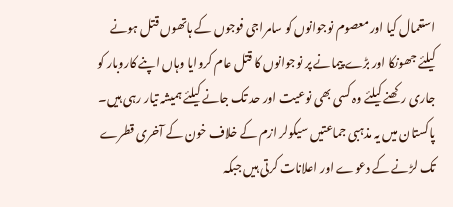استعمال کیا اور معصوم نوجوانوں کو سامراجی فوجوں کے ہاتھوں قتل ہونے کیلئے جھونکا اور بڑے پیمانے پر نوجوانوں کا قتل عام کروایا وہاں اپنے کاروبار کو جاری رکھنے کیلئے وہ کسی بھی نوعیت اور حد تک جانے کیلئے ہمیشہ تیار رہی ہیں۔
پاکستان میں یہ مذہبی جماعتیں سیکولر ازم کے خلاف خون کے آخری قطرے تک لڑنے کے دعوے اور اعلانات کرتی ہیں جبکہ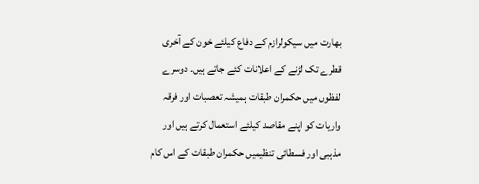بھارت میں سیکولرازم کے دفاع کیلئے خون کے آخری قطرے تک لڑنے کے اعلانات کئے جاتے ہیں۔ دوسرے لفظوں میں حکمران طبقات ہمیشہ تعصبات اور فرقہ واریات کو اپنے مقاصد کیلئے استعمال کرتے ہیں اور مذہبی اور فسطائی تنظیمیں حکمران طبقات کے اس کام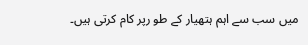میں سب سے اہم ہتھیار کے طو رپر کام کرتی ہیں۔